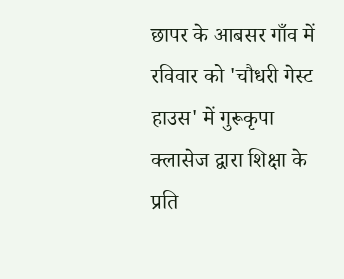छापर के आबसर गाँव में रविवार को 'चौधरी गेस्ट हाउस' में गुरूकृपा क्लासेज द्वारा शिक्षा के प्रति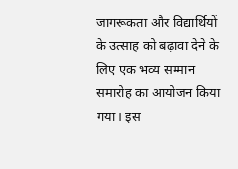जागरूकता और विद्यार्थियों के उत्साह को बढ़ावा देने के लिए एक भव्य सम्मान समारोह का आयोजन किया गया। इस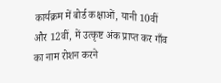कार्यक्रम में बोर्ड कक्षाओं, यानी 10वीं और 12वीं, में उत्कृष्ट अंक प्राप्त कर गाँव का नाम रोशन करने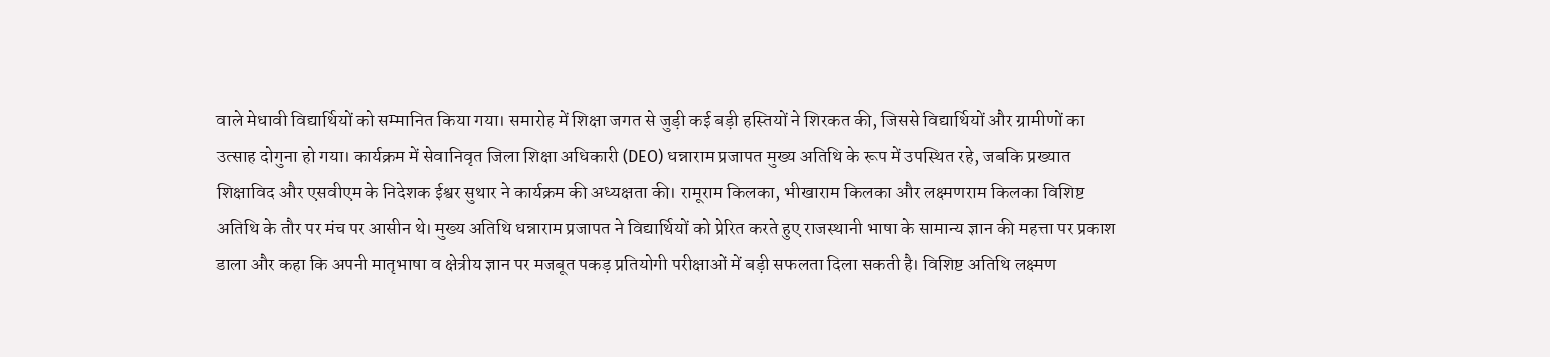वाले मेधावी विद्यार्थियों को सम्मानित किया गया। समारोह में शिक्षा जगत से जुड़ी कई बड़ी हस्तियों ने शिरकत की, जिससे विद्यार्थियों और ग्रामीणों का उत्साह दोगुना हो गया। कार्यक्रम में सेवानिवृत जिला शिक्षा अधिकारी (DEO) धन्नाराम प्रजापत मुख्य अतिथि के रूप में उपस्थित रहे, जबकि प्रख्यात शिक्षाविद और एसवीएम के निदेशक ईश्वर सुथार ने कार्यक्रम की अध्यक्षता की। रामूराम किलका, भीखाराम किलका और लक्ष्मणराम किलका विशिष्ट अतिथि के तौर पर मंच पर आसीन थे। मुख्य अतिथि धन्नाराम प्रजापत ने विद्यार्थियों को प्रेरित करते हुए राजस्थानी भाषा के सामान्य ज्ञान की महत्ता पर प्रकाश डाला और कहा कि अपनी मातृभाषा व क्षेत्रीय ज्ञान पर मजबूत पकड़ प्रतियोगी परीक्षाओं में बड़ी सफलता दिला सकती है। विशिष्ट अतिथि लक्ष्मण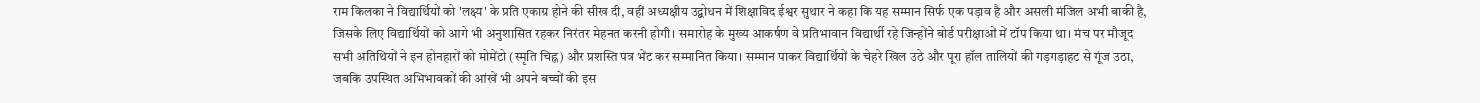राम किलका ने विद्यार्थियों को 'लक्ष्य' के प्रति एकाग्र होने की सीख दी, वहीं अध्यक्षीय उद्बोधन में शिक्षाविद ईश्वर सुथार ने कहा कि यह सम्मान सिर्फ एक पड़ाव है और असली मंजिल अभी बाकी है, जिसके लिए विद्यार्थियों को आगे भी अनुशासित रहकर निरंतर मेहनत करनी होगी। समारोह के मुख्य आकर्षण वे प्रतिभावान विद्यार्थी रहे जिन्होंने बोर्ड परीक्षाओं में टॉप किया था। मंच पर मौजूद सभी अतिथियों ने इन होनहारों को मोमेंटो (स्मृति चिह्न) और प्रशस्ति पत्र भेंट कर सम्मानित किया। सम्मान पाकर विद्यार्थियों के चेहरे खिल उठे और पूरा हॉल तालियों की गड़गड़ाहट से गूंज उठा, जबकि उपस्थित अभिभावकों की आंखें भी अपने बच्चों की इस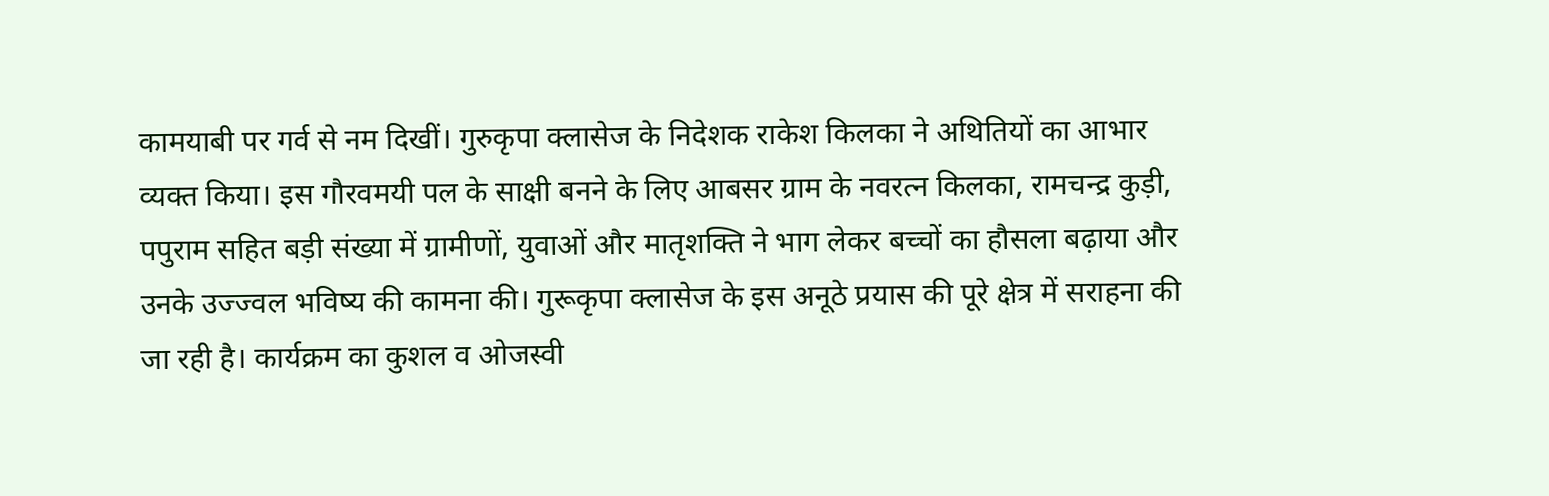कामयाबी पर गर्व से नम दिखीं। गुरुकृपा क्लासेज के निदेशक राकेश किलका ने अथितियों का आभार व्यक्त किया। इस गौरवमयी पल के साक्षी बनने के लिए आबसर ग्राम के नवरत्न किलका, रामचन्द्र कुड़ी, पपुराम सहित बड़ी संख्या में ग्रामीणों, युवाओं और मातृशक्ति ने भाग लेकर बच्चों का हौसला बढ़ाया और उनके उज्ज्वल भविष्य की कामना की। गुरूकृपा क्लासेज के इस अनूठे प्रयास की पूरे क्षेत्र में सराहना की जा रही है। कार्यक्रम का कुशल व ओजस्वी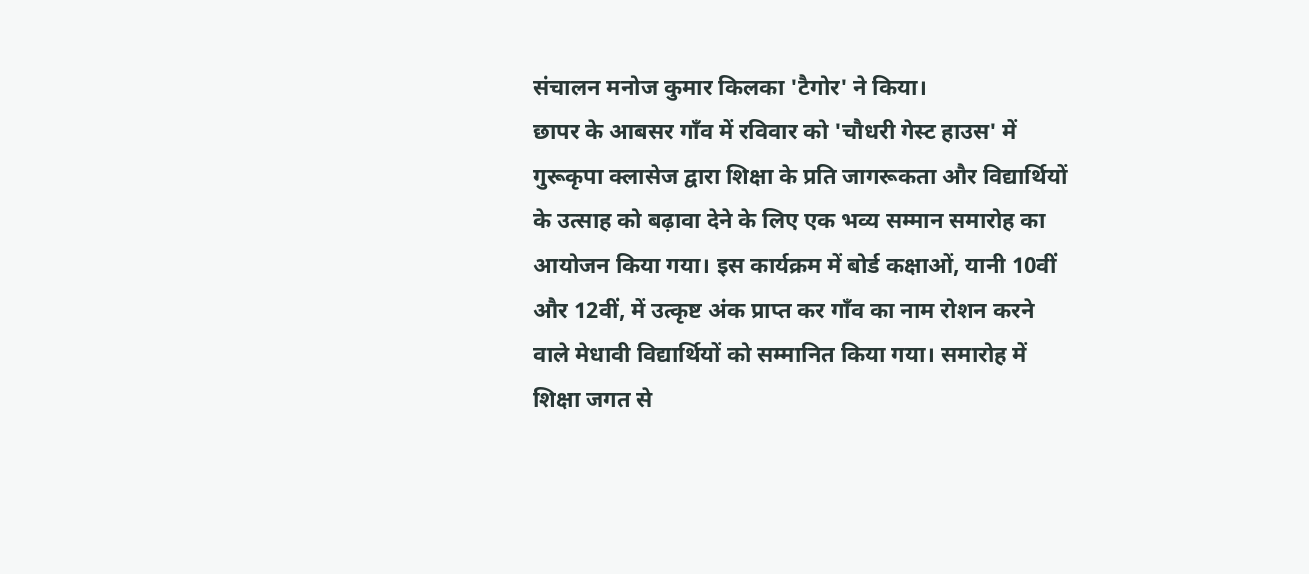संचालन मनोज कुमार किलका 'टैगोर' ने किया।
छापर के आबसर गाँव में रविवार को 'चौधरी गेस्ट हाउस' में गुरूकृपा क्लासेज द्वारा शिक्षा के प्रति जागरूकता और विद्यार्थियों के उत्साह को बढ़ावा देने के लिए एक भव्य सम्मान समारोह का आयोजन किया गया। इस कार्यक्रम में बोर्ड कक्षाओं, यानी 10वीं और 12वीं, में उत्कृष्ट अंक प्राप्त कर गाँव का नाम रोशन करने वाले मेधावी विद्यार्थियों को सम्मानित किया गया। समारोह में शिक्षा जगत से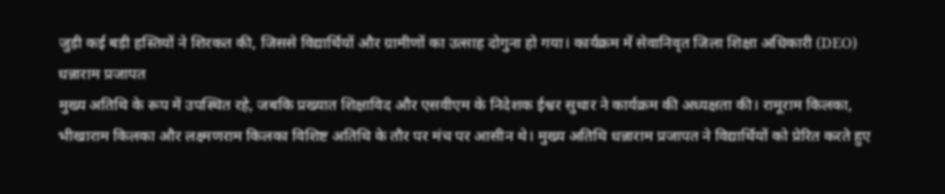जुड़ी कई बड़ी हस्तियों ने शिरकत की, जिससे विद्यार्थियों और ग्रामीणों का उत्साह दोगुना हो गया। कार्यक्रम में सेवानिवृत जिला शिक्षा अधिकारी (DEO) धन्नाराम प्रजापत
मुख्य अतिथि के रूप में उपस्थित रहे, जबकि प्रख्यात शिक्षाविद और एसवीएम के निदेशक ईश्वर सुथार ने कार्यक्रम की अध्यक्षता की। रामूराम किलका, भीखाराम किलका और लक्ष्मणराम किलका विशिष्ट अतिथि के तौर पर मंच पर आसीन थे। मुख्य अतिथि धन्नाराम प्रजापत ने विद्यार्थियों को प्रेरित करते हुए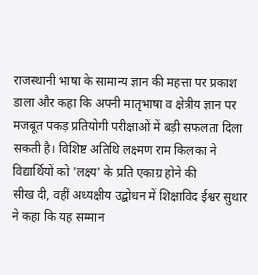राजस्थानी भाषा के सामान्य ज्ञान की महत्ता पर प्रकाश डाला और कहा कि अपनी मातृभाषा व क्षेत्रीय ज्ञान पर मजबूत पकड़ प्रतियोगी परीक्षाओं में बड़ी सफलता दिला सकती है। विशिष्ट अतिथि लक्ष्मण राम किलका ने विद्यार्थियों को 'लक्ष्य' के प्रति एकाग्र होने की
सीख दी, वहीं अध्यक्षीय उद्बोधन में शिक्षाविद ईश्वर सुथार ने कहा कि यह सम्मान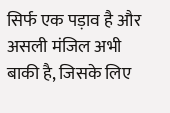सिर्फ एक पड़ाव है और असली मंजिल अभी बाकी है, जिसके लिए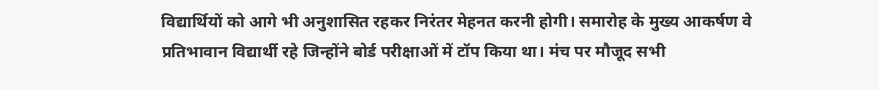विद्यार्थियों को आगे भी अनुशासित रहकर निरंतर मेहनत करनी होगी। समारोह के मुख्य आकर्षण वे प्रतिभावान विद्यार्थी रहे जिन्होंने बोर्ड परीक्षाओं में टॉप किया था। मंच पर मौजूद सभी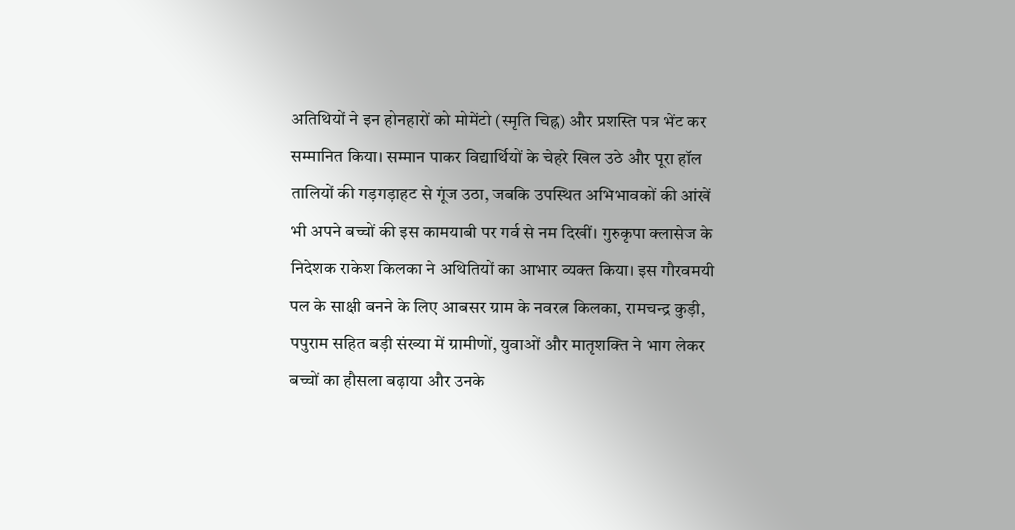अतिथियों ने इन होनहारों को मोमेंटो (स्मृति चिह्न) और प्रशस्ति पत्र भेंट कर सम्मानित किया। सम्मान पाकर विद्यार्थियों के चेहरे खिल उठे और पूरा हॉल तालियों की गड़गड़ाहट से गूंज उठा, जबकि उपस्थित अभिभावकों की आंखें
भी अपने बच्चों की इस कामयाबी पर गर्व से नम दिखीं। गुरुकृपा क्लासेज के निदेशक राकेश किलका ने अथितियों का आभार व्यक्त किया। इस गौरवमयी पल के साक्षी बनने के लिए आबसर ग्राम के नवरत्न किलका, रामचन्द्र कुड़ी, पपुराम सहित बड़ी संख्या में ग्रामीणों, युवाओं और मातृशक्ति ने भाग लेकर बच्चों का हौसला बढ़ाया और उनके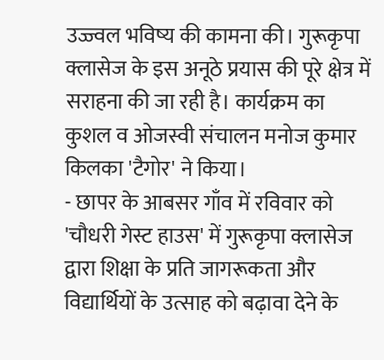उज्ज्वल भविष्य की कामना की। गुरूकृपा क्लासेज के इस अनूठे प्रयास की पूरे क्षेत्र में सराहना की जा रही है। कार्यक्रम का कुशल व ओजस्वी संचालन मनोज कुमार किलका 'टैगोर' ने किया।
- छापर के आबसर गाँव में रविवार को 'चौधरी गेस्ट हाउस' में गुरूकृपा क्लासेज द्वारा शिक्षा के प्रति जागरूकता और विद्यार्थियों के उत्साह को बढ़ावा देने के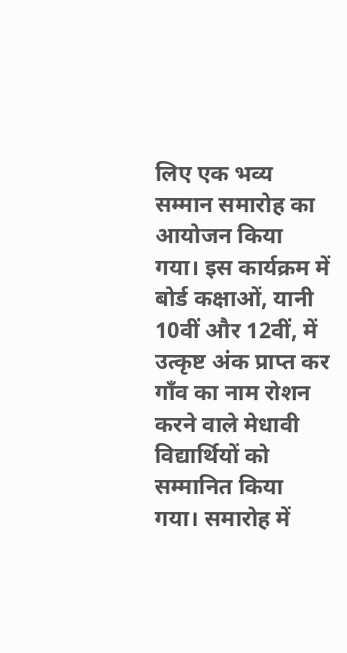लिए एक भव्य सम्मान समारोह का आयोजन किया गया। इस कार्यक्रम में बोर्ड कक्षाओं, यानी 10वीं और 12वीं, में उत्कृष्ट अंक प्राप्त कर गाँव का नाम रोशन करने वाले मेधावी विद्यार्थियों को सम्मानित किया गया। समारोह में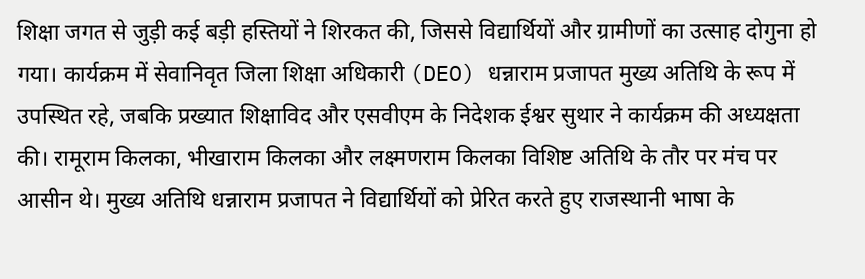शिक्षा जगत से जुड़ी कई बड़ी हस्तियों ने शिरकत की, जिससे विद्यार्थियों और ग्रामीणों का उत्साह दोगुना हो गया। कार्यक्रम में सेवानिवृत जिला शिक्षा अधिकारी (DEO) धन्नाराम प्रजापत मुख्य अतिथि के रूप में उपस्थित रहे, जबकि प्रख्यात शिक्षाविद और एसवीएम के निदेशक ईश्वर सुथार ने कार्यक्रम की अध्यक्षता की। रामूराम किलका, भीखाराम किलका और लक्ष्मणराम किलका विशिष्ट अतिथि के तौर पर मंच पर आसीन थे। मुख्य अतिथि धन्नाराम प्रजापत ने विद्यार्थियों को प्रेरित करते हुए राजस्थानी भाषा के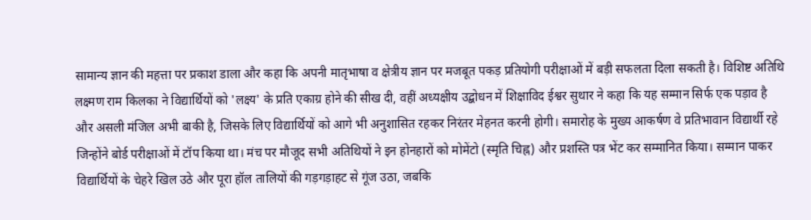सामान्य ज्ञान की महत्ता पर प्रकाश डाला और कहा कि अपनी मातृभाषा व क्षेत्रीय ज्ञान पर मजबूत पकड़ प्रतियोगी परीक्षाओं में बड़ी सफलता दिला सकती है। विशिष्ट अतिथि लक्ष्मण राम किलका ने विद्यार्थियों को 'लक्ष्य' के प्रति एकाग्र होने की सीख दी, वहीं अध्यक्षीय उद्बोधन में शिक्षाविद ईश्वर सुथार ने कहा कि यह सम्मान सिर्फ एक पड़ाव है और असली मंजिल अभी बाकी है, जिसके लिए विद्यार्थियों को आगे भी अनुशासित रहकर निरंतर मेहनत करनी होगी। समारोह के मुख्य आकर्षण वे प्रतिभावान विद्यार्थी रहे जिन्होंने बोर्ड परीक्षाओं में टॉप किया था। मंच पर मौजूद सभी अतिथियों ने इन होनहारों को मोमेंटो (स्मृति चिह्न) और प्रशस्ति पत्र भेंट कर सम्मानित किया। सम्मान पाकर विद्यार्थियों के चेहरे खिल उठे और पूरा हॉल तालियों की गड़गड़ाहट से गूंज उठा, जबकि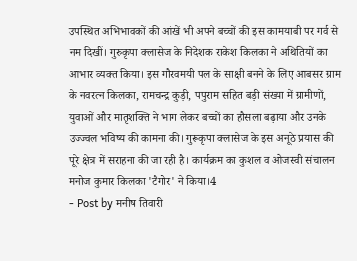उपस्थित अभिभावकों की आंखें भी अपने बच्चों की इस कामयाबी पर गर्व से नम दिखीं। गुरुकृपा क्लासेज के निदेशक राकेश किलका ने अथितियों का आभार व्यक्त किया। इस गौरवमयी पल के साक्षी बनने के लिए आबसर ग्राम के नवरत्न किलका, रामचन्द्र कुड़ी, पपुराम सहित बड़ी संख्या में ग्रामीणों, युवाओं और मातृशक्ति ने भाग लेकर बच्चों का हौसला बढ़ाया और उनके उज्ज्वल भविष्य की कामना की। गुरूकृपा क्लासेज के इस अनूठे प्रयास की पूरे क्षेत्र में सराहना की जा रही है। कार्यक्रम का कुशल व ओजस्वी संचालन मनोज कुमार किलका 'टैगोर' ने किया।4
- Post by मनीष तिवारी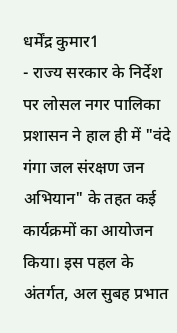धर्मेंद्र कुमार1
- राज्य सरकार के निर्देश पर लोसल नगर पालिका प्रशासन ने हाल ही में "वंदे गंगा जल संरक्षण जन अभियान" के तहत कई कार्यक्रमों का आयोजन किया। इस पहल के अंतर्गत, अल सुबह प्रभात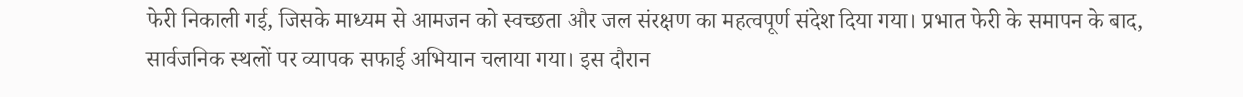फेरी निकाली गई, जिसके माध्यम से आमजन को स्वच्छता और जल संरक्षण का महत्वपूर्ण संदेश दिया गया। प्रभात फेरी के समापन के बाद, सार्वजनिक स्थलों पर व्यापक सफाई अभियान चलाया गया। इस दौरान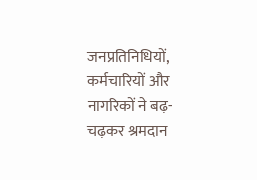जनप्रतिनिधियों, कर्मचारियों और नागरिकों ने बढ़-चढ़कर श्रमदान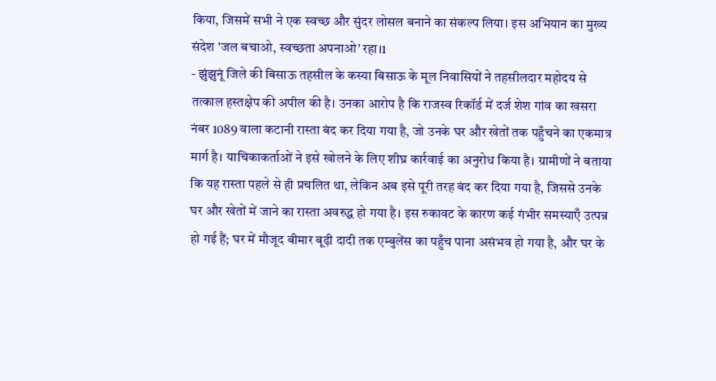किया, जिसमें सभी ने एक स्वच्छ और सुंदर लोसल बनाने का संकल्प लिया। इस अभियान का मुख्य संदेश 'जल बचाओ, स्वच्छता अपनाओ' रहा।1
- झुंझुनूं जिले की बिसाऊ तहसील के कस्या बिसाऊ के मूल निवासियों ने तहसीलदार महोदय से तत्काल हस्तक्षेप की अपील की है। उनका आरोप है कि राजस्व रिकॉर्ड में दर्ज शेश गांव का खसरा नंबर 1089 वाला कटानी रास्ता बंद कर दिया गया है, जो उनके घर और खेतों तक पहुँचने का एकमात्र मार्ग है। याचिकाकर्ताओं ने इसे खोलने के लिए शीघ्र कार्रवाई का अनुरोध किया है। ग्रामीणों ने बताया कि यह रास्ता पहले से ही प्रचलित था, लेकिन अब इसे पूरी तरह बंद कर दिया गया है, जिससे उनके घर और खेतों में जाने का रास्ता अवरुद्ध हो गया है। इस रुकावट के कारण कई गंभीर समस्याएँ उत्पन्न हो गई हैं; घर में मौजूद बीमार बूढ़ी दादी तक एम्बुलेंस का पहुँच पाना असंभव हो गया है, और घर के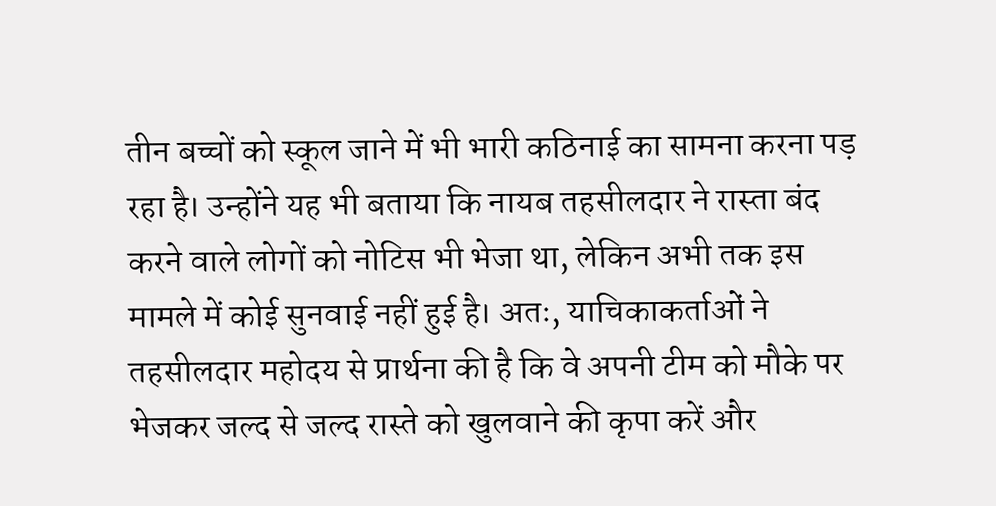तीन बच्चों को स्कूल जाने में भी भारी कठिनाई का सामना करना पड़ रहा है। उन्होंने यह भी बताया कि नायब तहसीलदार ने रास्ता बंद करने वाले लोगों को नोटिस भी भेजा था, लेकिन अभी तक इस मामले में कोई सुनवाई नहीं हुई है। अतः, याचिकाकर्ताओं ने तहसीलदार महोदय से प्रार्थना की है कि वे अपनी टीम को मौके पर भेजकर जल्द से जल्द रास्ते को खुलवाने की कृपा करें और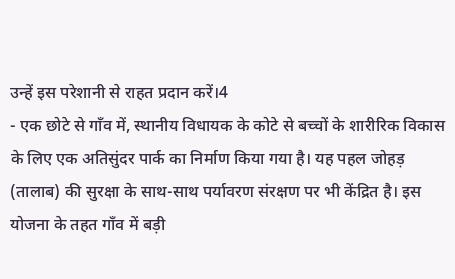उन्हें इस परेशानी से राहत प्रदान करें।4
- एक छोटे से गाँव में, स्थानीय विधायक के कोटे से बच्चों के शारीरिक विकास के लिए एक अतिसुंदर पार्क का निर्माण किया गया है। यह पहल जोहड़ (तालाब) की सुरक्षा के साथ-साथ पर्यावरण संरक्षण पर भी केंद्रित है। इस योजना के तहत गाँव में बड़ी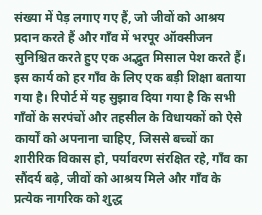संख्या में पेड़ लगाए गए हैं, जो जीवों को आश्रय प्रदान करते हैं और गाँव में भरपूर ऑक्सीजन सुनिश्चित करते हुए एक अद्भुत मिसाल पेश करते हैं। इस कार्य को हर गाँव के लिए एक बड़ी शिक्षा बताया गया है। रिपोर्ट में यह सुझाव दिया गया है कि सभी गाँवों के सरपंचों और तहसील के विधायकों को ऐसे कार्यों को अपनाना चाहिए, जिससे बच्चों का शारीरिक विकास हो, पर्यावरण संरक्षित रहे, गाँव का सौंदर्य बढ़े, जीवों को आश्रय मिले और गाँव के प्रत्येक नागरिक को शुद्ध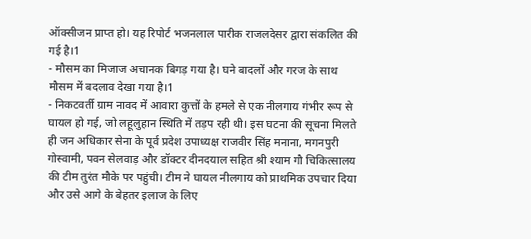ऑक्सीजन प्राप्त हो। यह रिपोर्ट भजनलाल पारीक राजलदेसर द्वारा संकलित की गई है।1
- मौसम का मिजाज अचानक बिगड़ गया है। घने बादलों और गरज के साथ मौसम में बदलाव देखा गया है।1
- निकटवर्ती ग्राम नावद में आवारा कुत्तों के हमले से एक नीलगाय गंभीर रूप से घायल हो गई, जो लहूलुहान स्थिति में तड़प रही थी। इस घटना की सूचना मिलते ही जन अधिकार सेना के पूर्व प्रदेश उपाध्यक्ष राजवीर सिंह मनाना, मगनपुरी गोस्वामी, पवन सेलवाड़ और डॉक्टर दीनदयाल सहित श्री श्याम गौ चिकित्सालय की टीम तुरंत मौके पर पहुंची। टीम ने घायल नीलगाय को प्राथमिक उपचार दिया और उसे आगे के बेहतर इलाज के लिए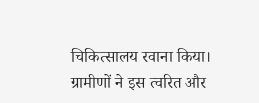चिकित्सालय रवाना किया। ग्रामीणों ने इस त्वरित और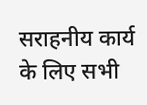सराहनीय कार्य के लिए सभी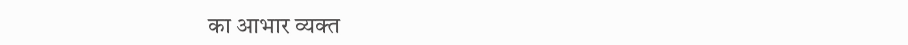का आभार व्यक्त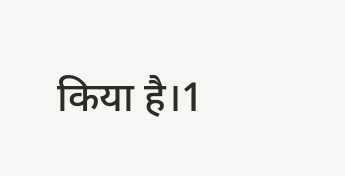किया है।1